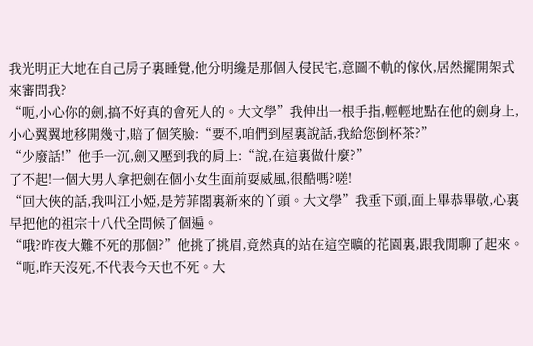我光明正大地在自己房子裏睡覺,他分明纔是那個入侵民宅,意圖不軌的傢伙,居然擺開架式來審問我?
“呃,小心你的劍,搞不好真的會死人的。大文學”我伸出一根手指,輕輕地點在他的劍身上,小心翼翼地移開幾寸,賠了個笑臉:“要不,咱們到屋裏說話,我給您倒杯茶?”
“少廢話!”他手一沉,劍又壓到我的肩上:“說,在這裏做什麼?”
了不起!一個大男人拿把劍在個小女生面前耍威風,很酷嗎?嗟!
“回大俠的話,我叫江小婭,是芳菲閣裏新來的丫頭。大文學”我垂下頭,面上畢恭畢敬,心裏早把他的祖宗十八代全問候了個遍。
“哦?昨夜大難不死的那個?”他挑了挑眉,竟然真的站在這空曠的花園裏,跟我閒聊了起來。
“呃,昨天沒死,不代表今天也不死。大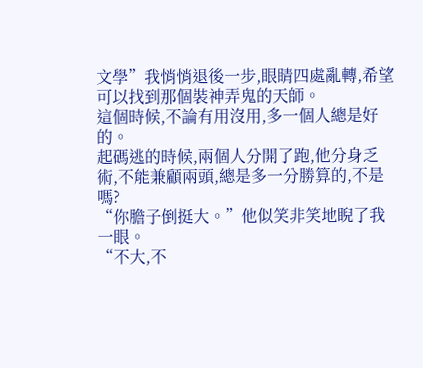文學”我悄悄退後一步,眼睛四處亂轉,希望可以找到那個裝神弄鬼的天師。
這個時候,不論有用沒用,多一個人總是好的。
起碼逃的時候,兩個人分開了跑,他分身乏術,不能兼顧兩頭,總是多一分勝算的,不是嗎?
“你膽子倒挺大。”他似笑非笑地睨了我一眼。
“不大,不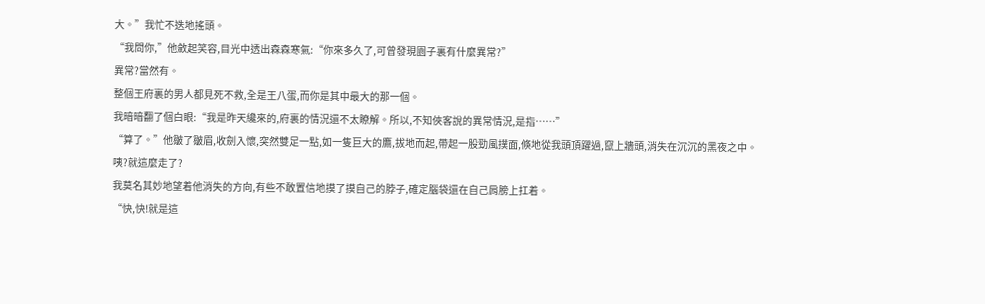大。”我忙不迭地搖頭。
“我問你,”他斂起笑容,目光中透出森森寒氣:“你來多久了,可曾發現園子裏有什麼異常?”
異常?當然有。
整個王府裏的男人都見死不救,全是王八蛋,而你是其中最大的那一個。
我暗暗翻了個白眼:“我是昨天纔來的,府裏的情況還不太瞭解。所以,不知俠客說的異常情況,是指……”
“算了。”他皺了皺眉,收劍入懷,突然雙足一點,如一隻巨大的鷹,拔地而起,帶起一股勁風撲面,倏地從我頭頂躍過,竄上牆頭,消失在沉沉的黑夜之中。
咦?就這麼走了?
我莫名其妙地望着他消失的方向,有些不敢置信地摸了摸自己的脖子,確定腦袋還在自己肩膀上扛着。
“快,快!就是這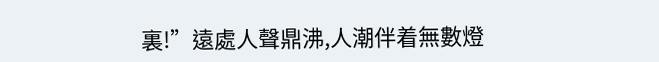裏!”遠處人聲鼎沸,人潮伴着無數燈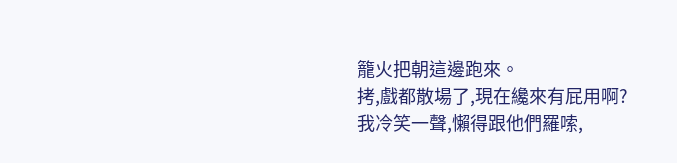籠火把朝這邊跑來。
拷,戲都散場了,現在纔來有屁用啊?
我冷笑一聲,懶得跟他們羅嗦,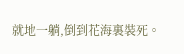就地一躺,倒到花海裏裝死。